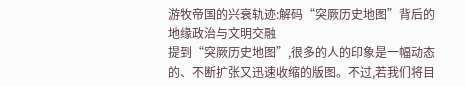游牧帝国的兴衰轨迹:解码“突厥历史地图”背后的地缘政治与文明交融
提到“突厥历史地图”,很多的人的印象是一幅动态的、不断扩张又迅速收缩的版图。不过,若我们将目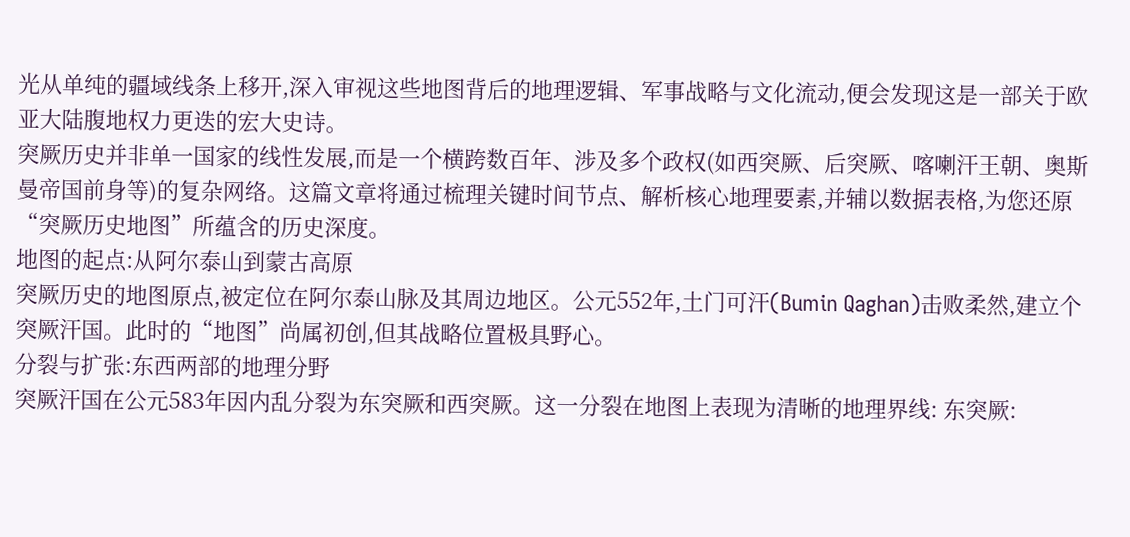光从单纯的疆域线条上移开,深入审视这些地图背后的地理逻辑、军事战略与文化流动,便会发现这是一部关于欧亚大陆腹地权力更迭的宏大史诗。
突厥历史并非单一国家的线性发展,而是一个横跨数百年、涉及多个政权(如西突厥、后突厥、喀喇汗王朝、奥斯曼帝国前身等)的复杂网络。这篇文章将通过梳理关键时间节点、解析核心地理要素,并辅以数据表格,为您还原“突厥历史地图”所蕴含的历史深度。
地图的起点:从阿尔泰山到蒙古高原
突厥历史的地图原点,被定位在阿尔泰山脉及其周边地区。公元552年,土门可汗(Bumin Qaghan)击败柔然,建立个突厥汗国。此时的“地图”尚属初创,但其战略位置极具野心。
分裂与扩张:东西两部的地理分野
突厥汗国在公元583年因内乱分裂为东突厥和西突厥。这一分裂在地图上表现为清晰的地理界线: 东突厥: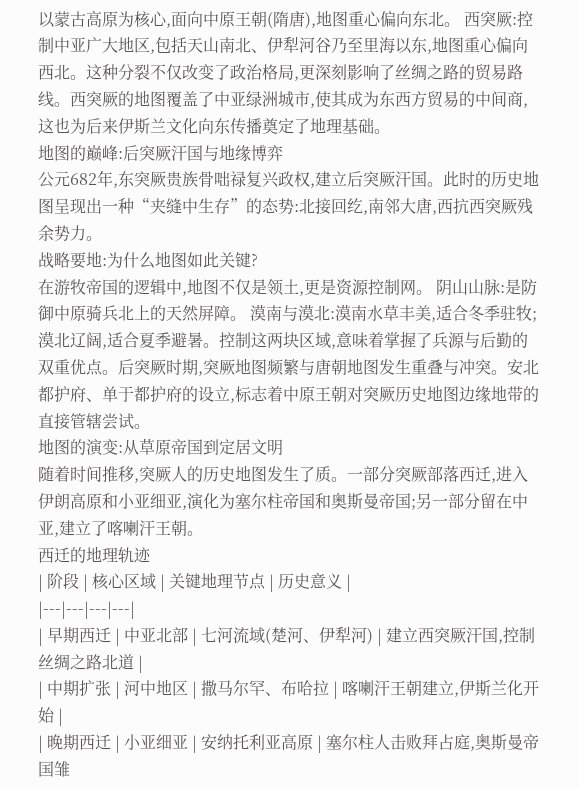以蒙古高原为核心,面向中原王朝(隋唐),地图重心偏向东北。 西突厥:控制中亚广大地区,包括天山南北、伊犁河谷乃至里海以东,地图重心偏向西北。这种分裂不仅改变了政治格局,更深刻影响了丝绸之路的贸易路线。西突厥的地图覆盖了中亚绿洲城市,使其成为东西方贸易的中间商,这也为后来伊斯兰文化向东传播奠定了地理基础。
地图的巅峰:后突厥汗国与地缘博弈
公元682年,东突厥贵族骨咄禄复兴政权,建立后突厥汗国。此时的历史地图呈现出一种“夹缝中生存”的态势:北接回纥,南邻大唐,西抗西突厥残余势力。
战略要地:为什么地图如此关键?
在游牧帝国的逻辑中,地图不仅是领土,更是资源控制网。 阴山山脉:是防御中原骑兵北上的天然屏障。 漠南与漠北:漠南水草丰美,适合冬季驻牧;漠北辽阔,适合夏季避暑。控制这两块区域,意味着掌握了兵源与后勤的双重优点。后突厥时期,突厥地图频繁与唐朝地图发生重叠与冲突。安北都护府、单于都护府的设立,标志着中原王朝对突厥历史地图边缘地带的直接管辖尝试。
地图的演变:从草原帝国到定居文明
随着时间推移,突厥人的历史地图发生了质。一部分突厥部落西迁,进入伊朗高原和小亚细亚,演化为塞尔柱帝国和奥斯曼帝国;另一部分留在中亚,建立了喀喇汗王朝。
西迁的地理轨迹
| 阶段 | 核心区域 | 关键地理节点 | 历史意义 |
|---|---|---|---|
| 早期西迁 | 中亚北部 | 七河流域(楚河、伊犁河) | 建立西突厥汗国,控制丝绸之路北道 |
| 中期扩张 | 河中地区 | 撒马尔罕、布哈拉 | 喀喇汗王朝建立,伊斯兰化开始 |
| 晚期西迁 | 小亚细亚 | 安纳托利亚高原 | 塞尔柱人击败拜占庭,奥斯曼帝国雏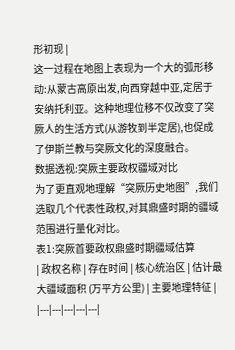形初现 |
这一过程在地图上表现为一个大的弧形移动:从蒙古高原出发,向西穿越中亚,定居于安纳托利亚。这种地理位移不仅改变了突厥人的生活方式(从游牧到半定居),也促成了伊斯兰教与突厥文化的深度融合。
数据透视:突厥主要政权疆域对比
为了更直观地理解“突厥历史地图”,我们选取几个代表性政权,对其鼎盛时期的疆域范围进行量化对比。
表1:突厥首要政权鼎盛时期疆域估算
| 政权名称 | 存在时间 | 核心统治区 | 估计最大疆域面积 (万平方公里) | 主要地理特征 |
|---|---|---|---|---|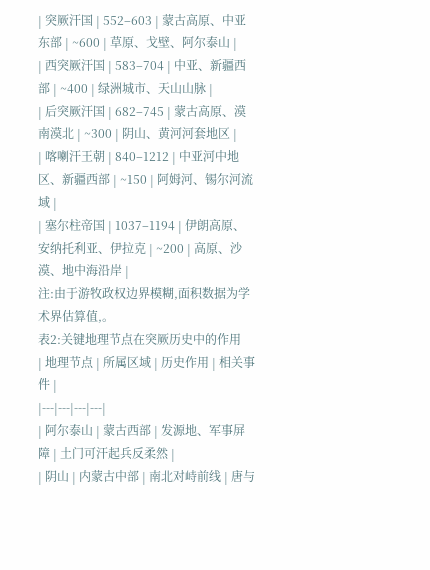| 突厥汗国 | 552–603 | 蒙古高原、中亚东部 | ~600 | 草原、戈壁、阿尔泰山 |
| 西突厥汗国 | 583–704 | 中亚、新疆西部 | ~400 | 绿洲城市、天山山脉 |
| 后突厥汗国 | 682–745 | 蒙古高原、漠南漠北 | ~300 | 阴山、黄河河套地区 |
| 喀喇汗王朝 | 840–1212 | 中亚河中地区、新疆西部 | ~150 | 阿姆河、锡尔河流域 |
| 塞尔柱帝国 | 1037–1194 | 伊朗高原、安纳托利亚、伊拉克 | ~200 | 高原、沙漠、地中海沿岸 |
注:由于游牧政权边界模糊,面积数据为学术界估算值,。
表2:关键地理节点在突厥历史中的作用
| 地理节点 | 所属区域 | 历史作用 | 相关事件 |
|---|---|---|---|
| 阿尔泰山 | 蒙古西部 | 发源地、军事屏障 | 土门可汗起兵反柔然 |
| 阴山 | 内蒙古中部 | 南北对峙前线 | 唐与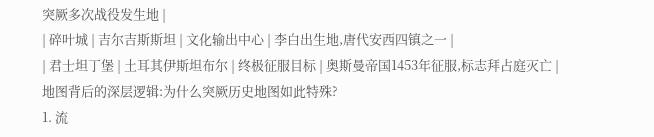突厥多次战役发生地 |
| 碎叶城 | 吉尔吉斯斯坦 | 文化输出中心 | 李白出生地,唐代安西四镇之一 |
| 君士坦丁堡 | 土耳其伊斯坦布尔 | 终极征服目标 | 奥斯曼帝国1453年征服,标志拜占庭灭亡 |
地图背后的深层逻辑:为什么突厥历史地图如此特殊?
1. 流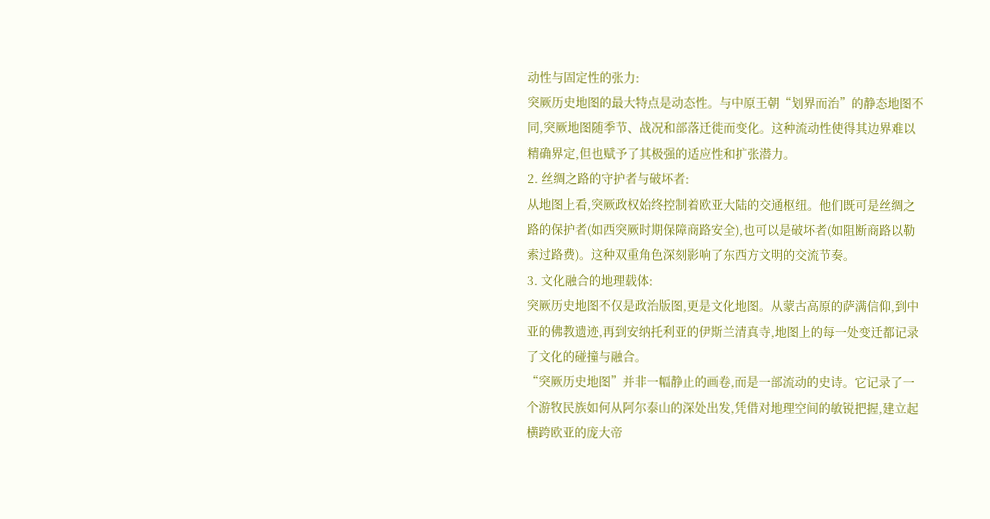动性与固定性的张力:
突厥历史地图的最大特点是动态性。与中原王朝“划界而治”的静态地图不同,突厥地图随季节、战况和部落迁徙而变化。这种流动性使得其边界难以精确界定,但也赋予了其极强的适应性和扩张潜力。
2. 丝绸之路的守护者与破坏者:
从地图上看,突厥政权始终控制着欧亚大陆的交通枢纽。他们既可是丝绸之路的保护者(如西突厥时期保障商路安全),也可以是破坏者(如阻断商路以勒索过路费)。这种双重角色深刻影响了东西方文明的交流节奏。
3. 文化融合的地理载体:
突厥历史地图不仅是政治版图,更是文化地图。从蒙古高原的萨满信仰,到中亚的佛教遗迹,再到安纳托利亚的伊斯兰清真寺,地图上的每一处变迁都记录了文化的碰撞与融合。
“突厥历史地图”并非一幅静止的画卷,而是一部流动的史诗。它记录了一个游牧民族如何从阿尔泰山的深处出发,凭借对地理空间的敏锐把握,建立起横跨欧亚的庞大帝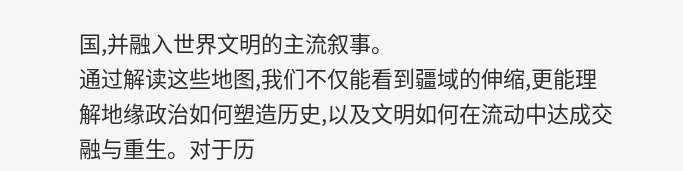国,并融入世界文明的主流叙事。
通过解读这些地图,我们不仅能看到疆域的伸缩,更能理解地缘政治如何塑造历史,以及文明如何在流动中达成交融与重生。对于历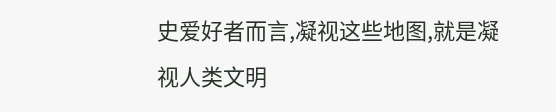史爱好者而言,凝视这些地图,就是凝视人类文明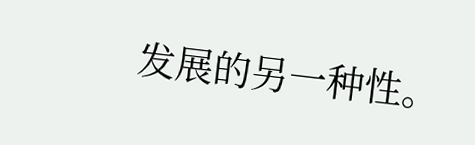发展的另一种性。